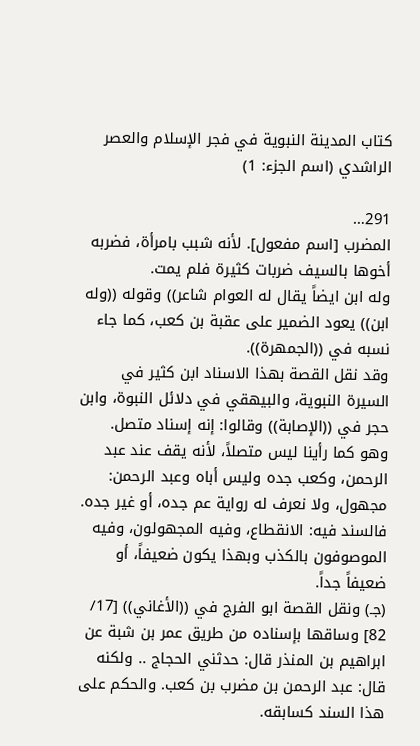كتاب المدينة النبوية في فجر الإسلام والعصر الراشدي (اسم الجزء: 1)

291…
المضرب [اسم مفعول]. لأنه شبب بامرأة، فضربه أخوها بالسيف ضربات كثيرة فلم يمت.
وله ابن ايضاً يقال له العوام شاعر)) وقوله ((وله ابن)) يعود الضمير على عقبة بن كعب، كما جاء نسبه في ((الجمهرة)).
وقد نقل القصة بهذا الاسناد ابن كثير في السيرة النبوية، والبيهقي في دلائل النبوة، وابن حجر في ((الإصابة)) وقالوا: إنه إسناد متصل.
وهو كما رأينا ليس متصلاً، لأنه يقف عند عبد الرحمن، وكعب جده وليس أباه وعبد الرحمن: مجهول، ولا نعرف له رواية عم جده، أو غير جده.
فالسند فيه: الانقطاع، وفيه المجهولون، وفيه الموصوفون بالكذب وبهذا يكون ضعيفاً، أو ضعيفاً جداً.
(جـ) ونقل القصة ابو الفرج في ((الأغاني)) [17/ 82] وساقها بإسناده من طريق عمر بن شبة عن ابراهيم بن المنذر قال: حدثني الحجاج .. ولكنه قال: عبد الرحمن بن مضرب بن كعب. والحكم على هذا السند كسابقه.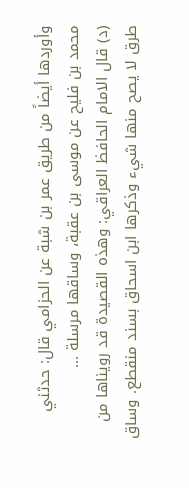وأوردها أيضاً من طريق عمر بن شبة عن الحزامي قال: حدثني محمد بن فليح عن موسى بن عقبة، وساقها مرسلة ...
(د) قال الامام الحافظ العراقي: وهذه القصيدة قد رويناها من طرق لا يصح منها شيء وذكرها ابن اسحاق بسند منقطع. وساق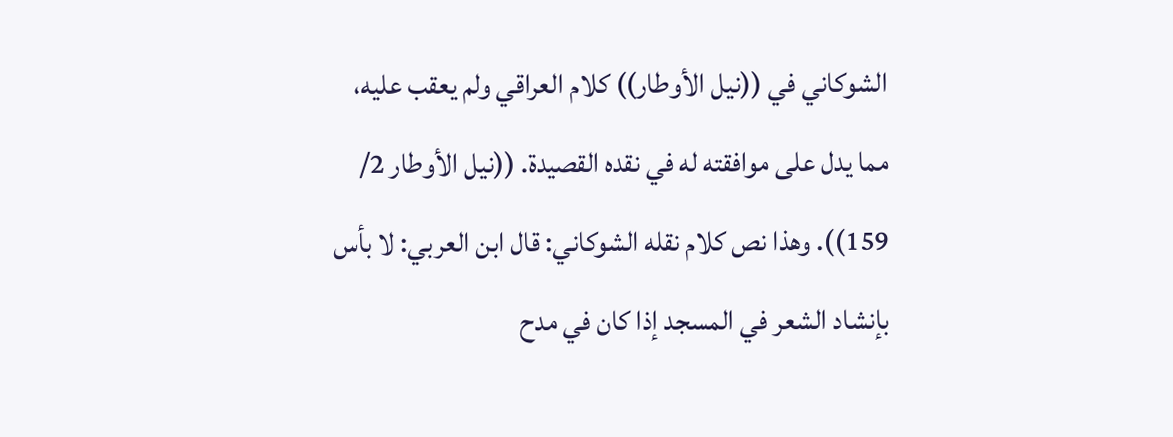الشوكاني في ((نيل الأوطار)) كلام العراقي ولم يعقب عليه، مما يدل على موافقته له في نقده القصيدة. ((نيل الأوطار 2/ 159)). وهذا نص كلام نقله الشوكاني: قال ابن العربي: لا بأس بإنشاد الشعر في المسجد إذا كان في مدح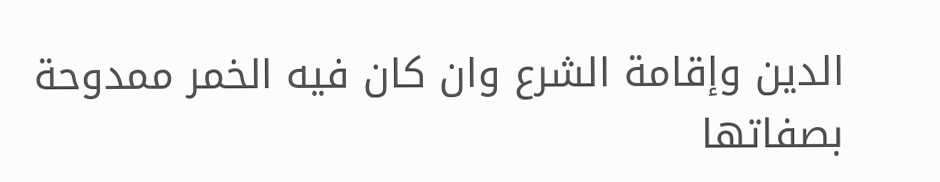الدين وإقامة الشرع وان كان فيه الخمر ممدوحة بصفاتها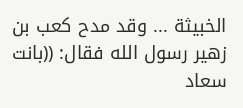الخبيثة ... وقد مدح كعب بن زهير رسول الله فقال: ((بانت سعاد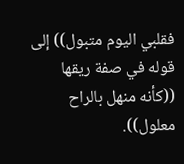فقلبي اليوم متبول)) إلى قوله في صفة ريقها ((كأنه منهل بالراح معلول)).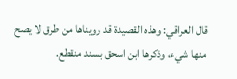قال العراقي: وهذه القصيدة قد رويناها من طرق لا يصح منها شيء، وذكرها ابن اسحق بسند منقطع.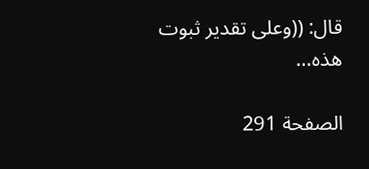قال: ((وعلى تقدير ثبوت هذه…

الصفحة 291